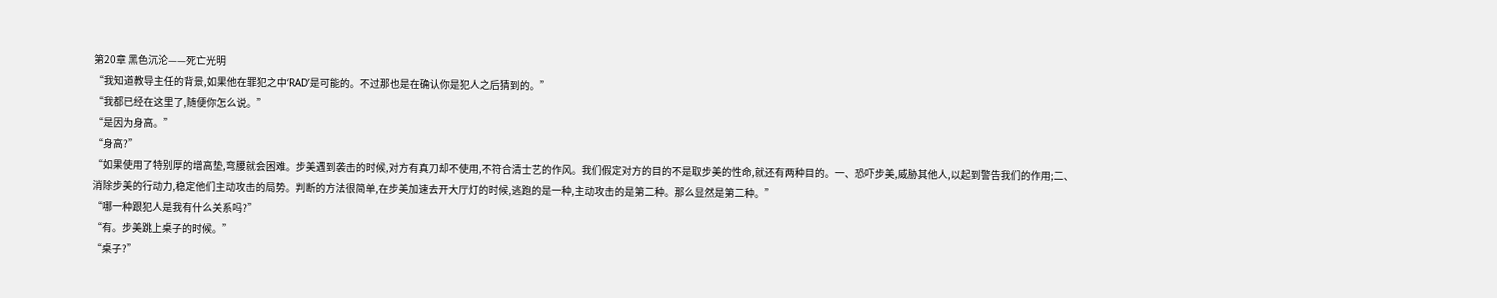第20章 黑色沉沦——死亡光明
“我知道教导主任的背景,如果他在罪犯之中‘RAD’是可能的。不过那也是在确认你是犯人之后猜到的。”
“我都已经在这里了,随便你怎么说。”
“是因为身高。”
“身高?”
“如果使用了特别厚的增高垫,弯腰就会困难。步美遇到袭击的时候,对方有真刀却不使用,不符合清士艺的作风。我们假定对方的目的不是取步美的性命,就还有两种目的。一、恐吓步美,威胁其他人,以起到警告我们的作用;二、消除步美的行动力,稳定他们主动攻击的局势。判断的方法很简单,在步美加速去开大厅灯的时候,逃跑的是一种,主动攻击的是第二种。那么显然是第二种。”
“哪一种跟犯人是我有什么关系吗?”
“有。步美跳上桌子的时候。”
“桌子?”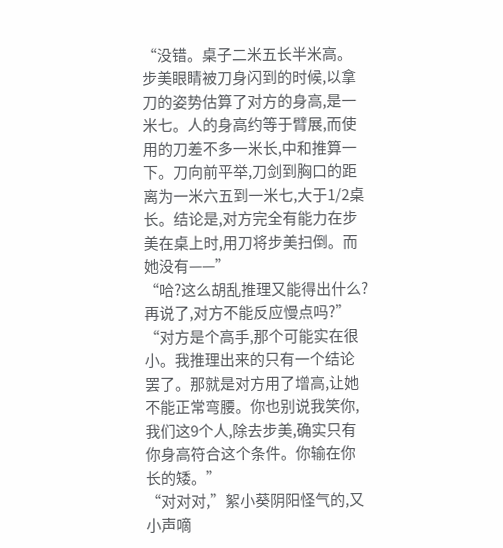“没错。桌子二米五长半米高。步美眼睛被刀身闪到的时候,以拿刀的姿势估算了对方的身高,是一米七。人的身高约等于臂展,而使用的刀差不多一米长,中和推算一下。刀向前平举,刀剑到胸口的距离为一米六五到一米七,大于1/2桌长。结论是,对方完全有能力在步美在桌上时,用刀将步美扫倒。而她没有——”
“哈?这么胡乱推理又能得出什么?再说了,对方不能反应慢点吗?”
“对方是个高手,那个可能实在很小。我推理出来的只有一个结论罢了。那就是对方用了增高,让她不能正常弯腰。你也别说我笑你,我们这9个人,除去步美,确实只有你身高符合这个条件。你输在你长的矮。”
“对对对,”絮小葵阴阳怪气的,又小声嘀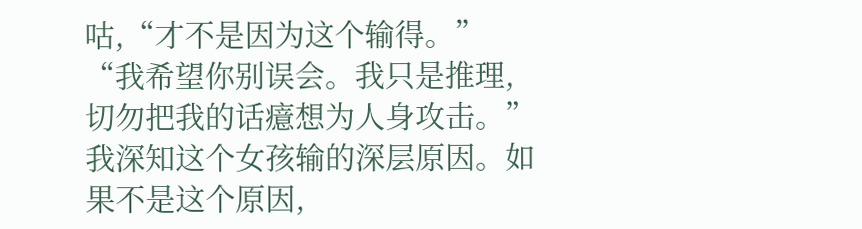咕,“才不是因为这个输得。”
“我希望你别误会。我只是推理,切勿把我的话癔想为人身攻击。”
我深知这个女孩输的深层原因。如果不是这个原因,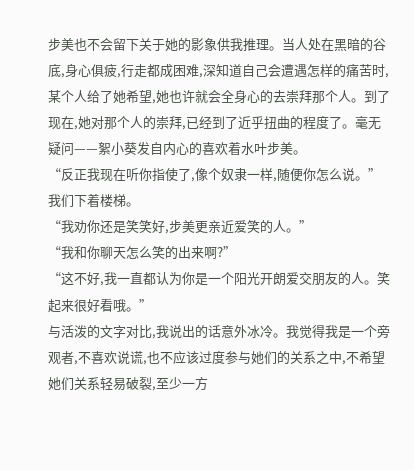步美也不会留下关于她的影象供我推理。当人处在黑暗的谷底,身心俱疲,行走都成困难,深知道自己会遭遇怎样的痛苦时,某个人给了她希望,她也许就会全身心的去崇拜那个人。到了现在,她对那个人的崇拜,已经到了近乎扭曲的程度了。毫无疑问——絮小葵发自内心的喜欢着水叶步美。
“反正我现在听你指使了,像个奴隶一样,随便你怎么说。”
我们下着楼梯。
“我劝你还是笑笑好,步美更亲近爱笑的人。”
“我和你聊天怎么笑的出来啊?”
“这不好,我一直都认为你是一个阳光开朗爱交朋友的人。笑起来很好看哦。”
与活泼的文字对比,我说出的话意外冰冷。我觉得我是一个旁观者,不喜欢说谎,也不应该过度参与她们的关系之中,不希望她们关系轻易破裂,至少一方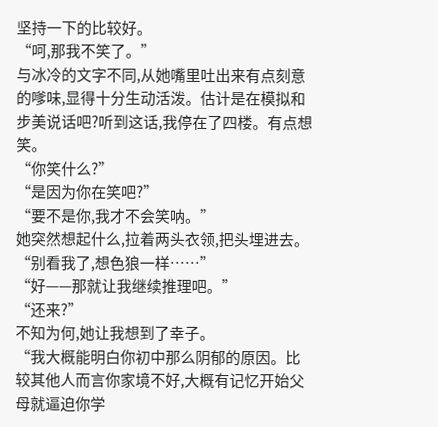坚持一下的比较好。
“呵,那我不笑了。”
与冰冷的文字不同,从她嘴里吐出来有点刻意的嗲味,显得十分生动活泼。估计是在模拟和步美说话吧?听到这话,我停在了四楼。有点想笑。
“你笑什么?”
“是因为你在笑吧?”
“要不是你,我才不会笑呐。”
她突然想起什么,拉着两头衣领,把头埋进去。
“别看我了,想色狼一样……”
“好——那就让我继续推理吧。”
“还来?”
不知为何,她让我想到了幸子。
“我大概能明白你初中那么阴郁的原因。比较其他人而言你家境不好,大概有记忆开始父母就逼迫你学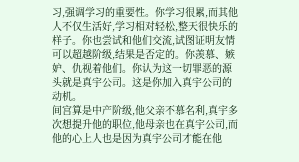习,强调学习的重要性。你学习很累,而其他人不仅生活好,学习相对轻松,整天很快乐的样子。你也尝试和他们交流,试图证明友情可以超越阶级,结果是否定的。你羡慕、嫉妒、仇视着他们。你认为这一切罪恶的源头就是真宇公司。这是你加入真宇公司的动机。
间宫算是中产阶级,他父亲不慕名利,真宇多次想提升他的职位,他母亲也在真宇公司,而他的心上人也是因为真宇公司才能在他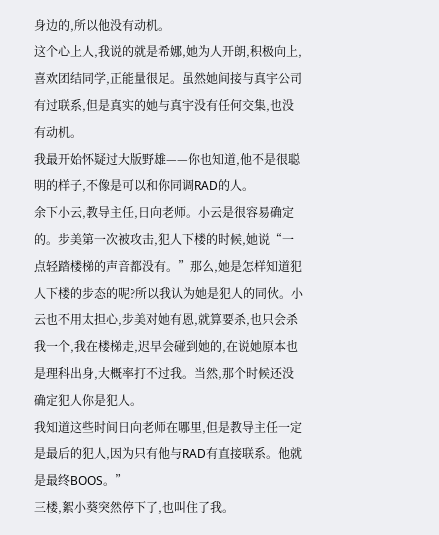身边的,所以他没有动机。
这个心上人,我说的就是希娜,她为人开朗,积极向上,喜欢团结同学,正能量很足。虽然她间接与真宇公司有过联系,但是真实的她与真宇没有任何交集,也没有动机。
我最开始怀疑过大版野雄——你也知道,他不是很聪明的样子,不像是可以和你同调RAD的人。
余下小云,教导主任,日向老师。小云是很容易确定的。步美第一次被攻击,犯人下楼的时候,她说“一点轻踏楼梯的声音都没有。”那么,她是怎样知道犯人下楼的步态的呢?所以我认为她是犯人的同伙。小云也不用太担心,步美对她有恩,就算要杀,也只会杀我一个,我在楼梯走,迟早会碰到她的,在说她原本也是理科出身,大概率打不过我。当然,那个时候还没确定犯人你是犯人。
我知道这些时间日向老师在哪里,但是教导主任一定是最后的犯人,因为只有他与RAD有直接联系。他就是最终BOOS。”
三楼,絮小葵突然停下了,也叫住了我。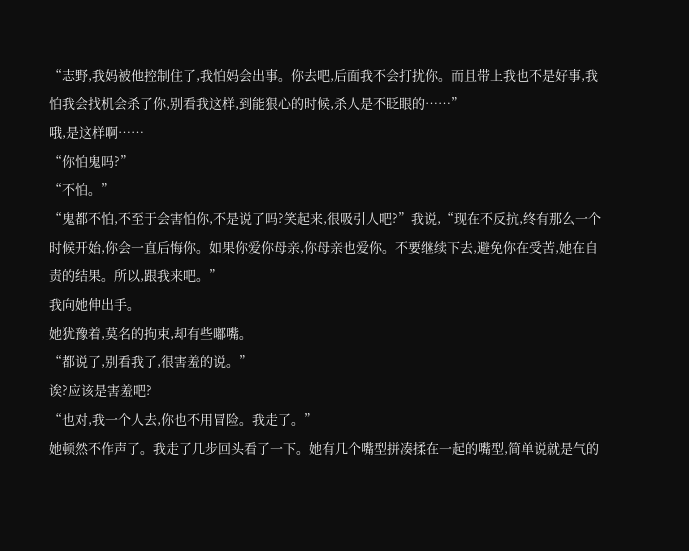“志野,我妈被他控制住了,我怕妈会出事。你去吧,后面我不会打扰你。而且带上我也不是好事,我怕我会找机会杀了你,别看我这样,到能狠心的时候,杀人是不眨眼的……”
哦,是这样啊……
“你怕鬼吗?”
“不怕。”
“鬼都不怕,不至于会害怕你,不是说了吗?笑起来,很吸引人吧?”我说,“现在不反抗,终有那么一个时候开始,你会一直后悔你。如果你爱你母亲,你母亲也爱你。不要继续下去,避免你在受苦,她在自责的结果。所以,跟我来吧。”
我向她伸出手。
她犹豫着,莫名的拘束,却有些嘟嘴。
“都说了,别看我了,很害羞的说。”
诶?应该是害羞吧?
“也对,我一个人去,你也不用冒险。我走了。”
她顿然不作声了。我走了几步回头看了一下。她有几个嘴型拼凑揉在一起的嘴型,简单说就是气的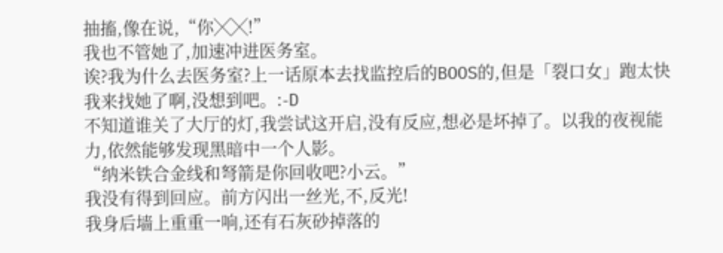抽搐,像在说,“你╳╳!”
我也不管她了,加速冲进医务室。
诶?我为什么去医务室?上一话原本去找监控后的BOOS的,但是「裂口女」跑太快我来找她了啊,没想到吧。:-D
不知道谁关了大厅的灯,我尝试这开启,没有反应,想必是坏掉了。以我的夜视能力,依然能够发现黑暗中一个人影。
“纳米铁合金线和弩箭是你回收吧?小云。”
我没有得到回应。前方闪出一丝光,不,反光!
我身后墙上重重一响,还有石灰砂掉落的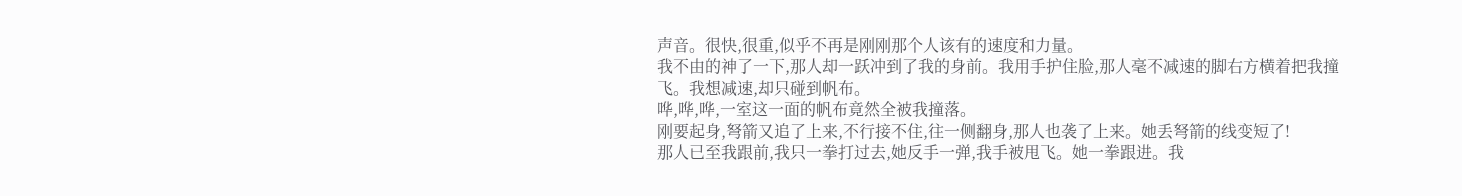声音。很快,很重,似乎不再是刚刚那个人该有的速度和力量。
我不由的神了一下,那人却一跃冲到了我的身前。我用手护住脸,那人毫不减速的脚右方横着把我撞飞。我想减速,却只碰到帆布。
哗,哗,哗,一室这一面的帆布竟然全被我撞落。
刚要起身,弩箭又追了上来,不行接不住,往一侧翻身,那人也袭了上来。她丢弩箭的线变短了!
那人已至我跟前,我只一拳打过去,她反手一弹,我手被甩飞。她一拳跟进。我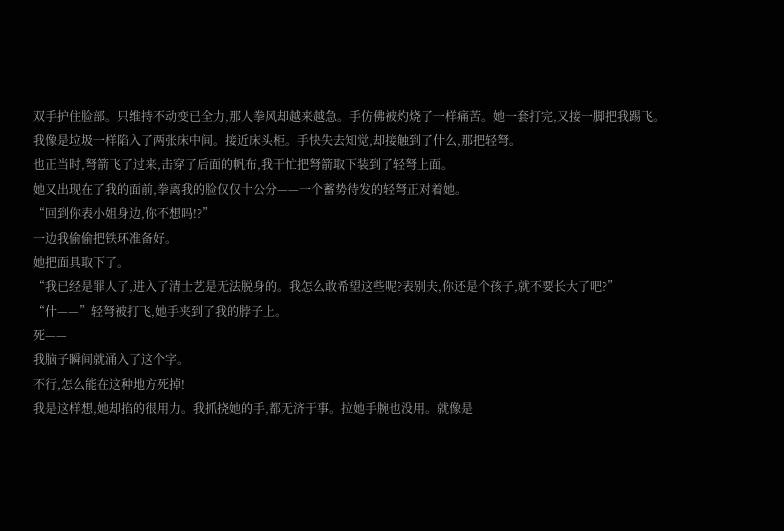双手护住脸部。只维持不动变已全力,那人拳风却越来越急。手仿佛被灼烧了一样痛苦。她一套打完,又接一脚把我踢飞。
我像是垃圾一样陷入了两张床中间。接近床头柜。手快失去知觉,却接触到了什么,那把轻弩。
也正当时,弩箭飞了过来,击穿了后面的帆布,我干忙把弩箭取下装到了轻弩上面。
她又出现在了我的面前,拳离我的脸仅仅十公分——一个蓄势待发的轻弩正对着她。
“回到你表小姐身边,你不想吗!?”
一边我偷偷把铁环准备好。
她把面具取下了。
“我已经是罪人了,进入了清士艺是无法脱身的。我怎么敢希望这些呢?表别夫,你还是个孩子,就不要长大了吧?”
“什——”轻弩被打飞,她手夹到了我的脖子上。
死——
我脑子瞬间就涌入了这个字。
不行,怎么能在这种地方死掉!
我是这样想,她却掐的很用力。我抓挠她的手,都无济于事。拉她手腕也没用。就像是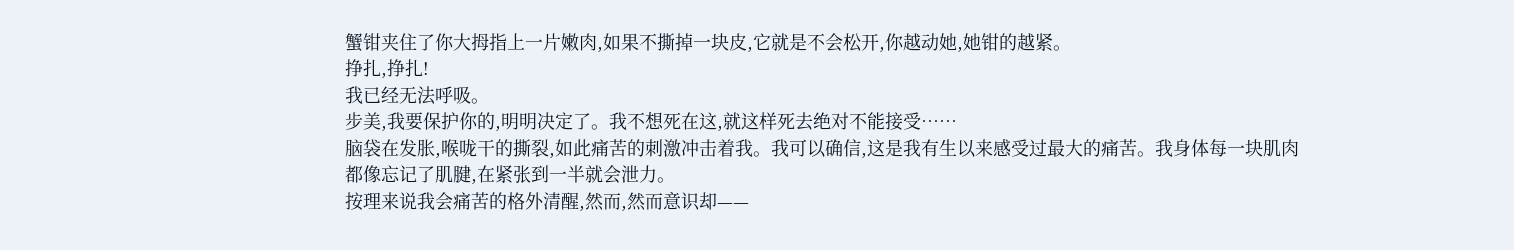蟹钳夹住了你大拇指上一片嫩肉,如果不撕掉一块皮,它就是不会松开,你越动她,她钳的越紧。
挣扎,挣扎!
我已经无法呼吸。
步美,我要保护你的,明明决定了。我不想死在这,就这样死去绝对不能接受……
脑袋在发胀,喉咙干的撕裂,如此痛苦的刺激冲击着我。我可以确信,这是我有生以来感受过最大的痛苦。我身体每一块肌肉都像忘记了肌腱,在紧张到一半就会泄力。
按理来说我会痛苦的格外清醒,然而,然而意识却——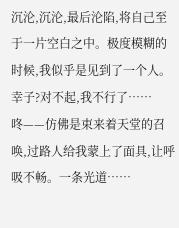沉沦,沉沦,最后沦陷,将自己至于一片空白之中。极度模糊的时候,我似乎是见到了一个人。幸子?对不起,我不行了……
咚——仿佛是束来着天堂的召唤,过路人给我蒙上了面具,让呼吸不畅。一条光道……